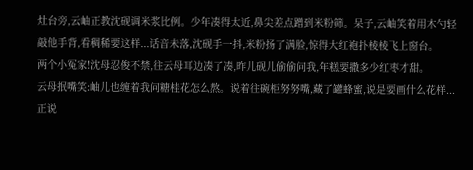灶台旁,云岫正教沈砚调米浆比例。少年凑得太近,鼻尖差点蹭到米粉筛。呆子,云岫笑着用木勺轻敲他手背,看稠稀要这样...话音未落,沈砚手一抖,米粉扬了满脸,惊得大红袍扑棱棱飞上窗台。
两个小冤家!沈母忍俊不禁,往云母耳边凑了凑,昨儿砚儿偷偷问我,年糕要撒多少红枣才甜。
云母抿嘴笑:岫儿也缠着我问糖桂花怎么熬。说着往碗柜努努嘴,藏了罐蜂蜜,说是要画什么花样...
正说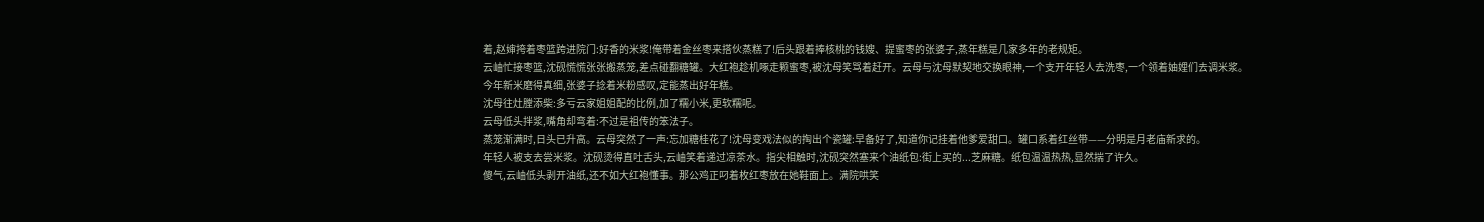着,赵婶挎着枣篮跨进院门:好香的米浆!俺带着金丝枣来搭伙蒸糕了!后头跟着捧核桃的钱嫂、提蜜枣的张婆子,蒸年糕是几家多年的老规矩。
云岫忙接枣篮,沈砚慌慌张张搬蒸笼,差点碰翻糖罐。大红袍趁机啄走颗蜜枣,被沈母笑骂着赶开。云母与沈母默契地交换眼神,一个支开年轻人去洗枣,一个领着妯娌们去调米浆。
今年新米磨得真细,张婆子捻着米粉感叹,定能蒸出好年糕。
沈母往灶膛添柴:多亏云家姐姐配的比例,加了糯小米,更软糯呢。
云母低头拌浆,嘴角却弯着:不过是祖传的笨法子。
蒸笼渐满时,日头已升高。云母突然了一声:忘加糖桂花了!沈母变戏法似的掏出个瓷罐:早备好了,知道你记挂着他爹爱甜口。罐口系着红丝带——分明是月老庙新求的。
年轻人被支去尝米浆。沈砚烫得直吐舌头,云岫笑着递过凉茶水。指尖相触时,沈砚突然塞来个油纸包:街上买的...芝麻糖。纸包温温热热,显然揣了许久。
傻气,云岫低头剥开油纸,还不如大红袍懂事。那公鸡正叼着枚红枣放在她鞋面上。满院哄笑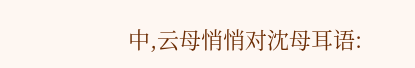中,云母悄悄对沈母耳语: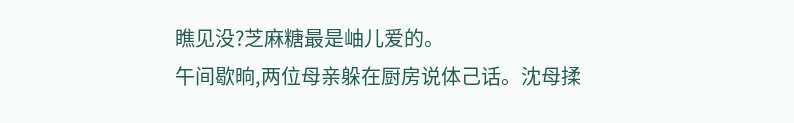瞧见没?芝麻糖最是岫儿爱的。
午间歇晌,两位母亲躲在厨房说体己话。沈母揉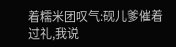着糯米团叹气:砚儿爹催着过礼,我说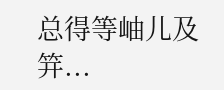总得等岫儿及笄...